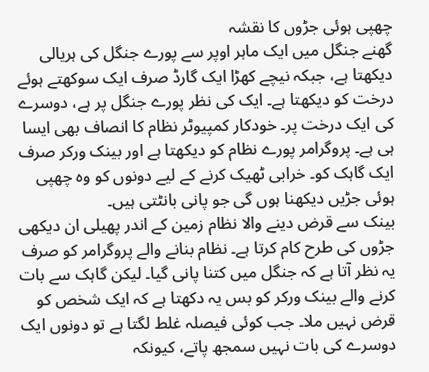چھپی ہوئی جڑوں کا نقشہ
گھنے جنگل میں ایک ماہر اوپر سے پورے جنگل کی ہریالی دیکھتا ہے، جبکہ نیچے کھڑا ایک گارڈ صرف ایک سوکھتے ہوئے درخت کو دیکھتا ہے۔ ایک کی نظر پورے جنگل پر ہے، دوسرے کی ایک درخت پر۔ خودکار کمپیوٹر نظام کا انصاف بھی ایسا ہی ہے۔ پروگرامر پورے نظام کو دیکھتا ہے اور بینک ورکر صرف ایک گاہک کو۔ خرابی ٹھیک کرنے کے لیے دونوں کو وہ چھپی ہوئی جڑیں دیکھنا ہوں گی جو پانی بانٹتی ہیں۔
بینک سے قرض دینے والا نظام زمین کے اندر پھیلی ان دیکھی جڑوں کی طرح کام کرتا ہے۔ نظام بنانے والے پروگرامر کو صرف یہ نظر آتا ہے کہ جنگل میں کتنا پانی گیا۔ لیکن گاہک سے بات کرنے والے بینک ورکر کو بس یہ دکھتا ہے کہ ایک شخص کو قرض نہیں ملا۔ جب کوئی فیصلہ غلط لگتا ہے تو دونوں ایک دوسرے کی بات نہیں سمجھ پاتے، کیونکہ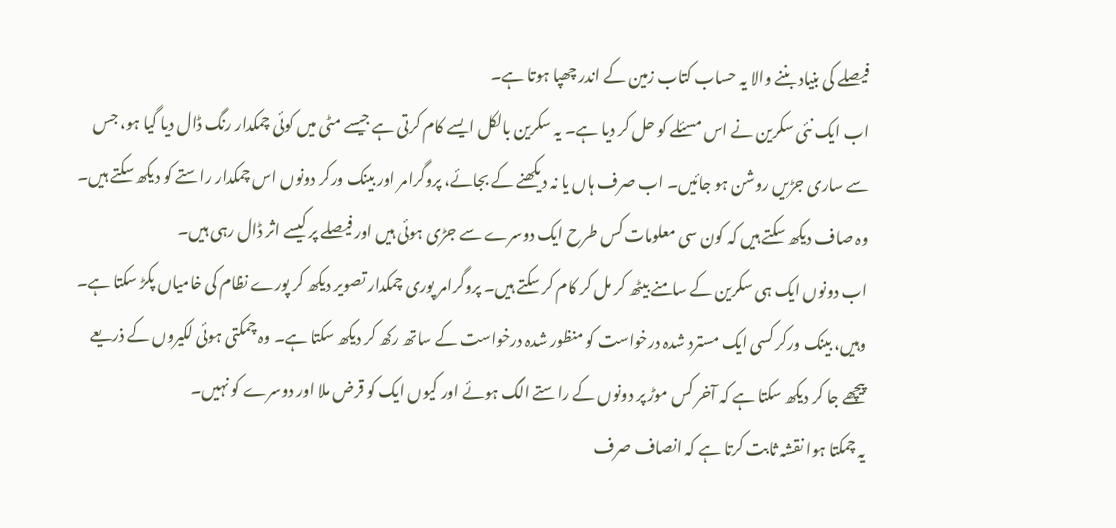فیصلے کی بنیاد بننے والا یہ حساب کتاب زمین کے اندر چھپا ہوتا ہے۔
اب ایک نئی سکرین نے اس مسئلے کو حل کر دیا ہے۔ یہ سکرین بالکل ایسے کام کرتی ہے جیسے مٹی میں کوئی چمکدار رنگ ڈال دیا گیا ہو، جس سے ساری جڑیں روشن ہو جائیں۔ اب صرف ہاں یا نہ دیکھنے کے بجائے، پروگرامر اور بینک ورکر دونوں اس چمکدار راستے کو دیکھ سکتے ہیں۔ وہ صاف دیکھ سکتے ہیں کہ کون سی معلومات کس طرح ایک دوسرے سے جڑی ہوئی ہیں اور فیصلے پر کیسے اثر ڈال رہی ہیں۔
اب دونوں ایک ہی سکرین کے سامنے بیٹھ کر مل کر کام کر سکتے ہیں۔ پروگرامر پوری چمکدار تصویر دیکھ کر پورے نظام کی خامیاں پکڑ سکتا ہے۔ وہیں، بینک ورکر کسی ایک مسترد شدہ درخواست کو منظور شدہ درخواست کے ساتھ رکھ کر دیکھ سکتا ہے۔ وہ چمکتی ہوئی لکیروں کے ذریعے پیچھے جا کر دیکھ سکتا ہے کہ آخر کس موڑ پر دونوں کے راستے الگ ہوئے اور کیوں ایک کو قرض ملا اور دوسرے کو نہیں۔
یہ چمکتا ہوا نقشہ ثابت کرتا ہے کہ انصاف صرف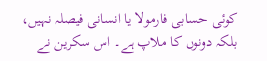کوئی حسابی فارمولا یا انسانی فیصلہ نہیں، بلکہ دونوں کا ملاپ ہے۔ اس سکرین نے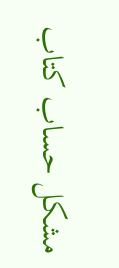مشکل حساب کتاب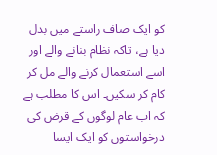کو ایک صاف راستے میں بدل دیا ہے، تاکہ نظام بنانے والے اور اسے استعمال کرنے والے مل کر کام کر سکیں۔ اس کا مطلب ہے کہ اب عام لوگوں کے قرض کی درخواستوں کو ایک ایسا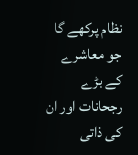نظام پرکھے گا جو معاشرے کے بڑے رجحانات اور ان کی ذاتی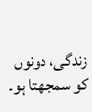زندگی، دونوں کو سمجھتا ہو۔